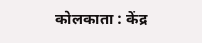कोलकाता : केंद्र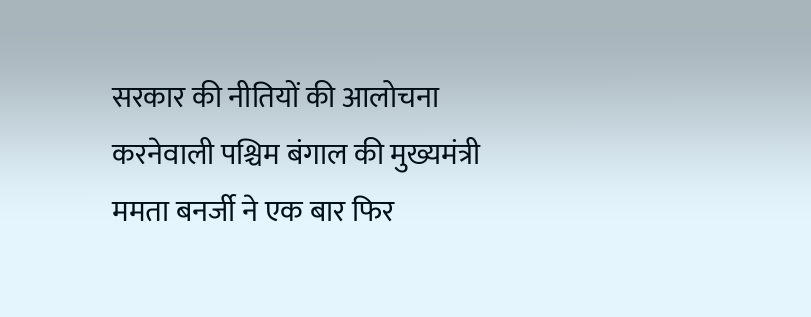सरकार की नीतियों की आलोचना करनेवाली पश्चिम बंगाल की मुख्यमंत्री ममता बनर्जी ने एक बार फिर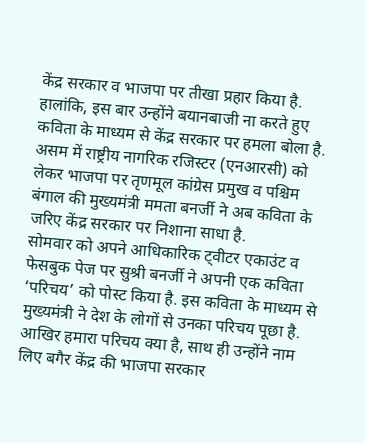केंद्र सरकार व भाजपा पर तीखा प्रहार किया है. हालांकि, इस बार उन्होंने बयानबाजी ना करते हुए कविता के माध्यम से केंद्र सरकार पर हमला बोला है. असम में राष्ट्रीय नागरिक रजिस्टर (एनआरसी) को लेकर भाजपा पर तृणमूल कांग्रेस प्रमुख व पश्चिम बंगाल की मुख्यमंत्री ममता बनर्जी ने अब कविता के जरिए केंद्र सरकार पर निशाना साधा है.
सोमवार को अपने आधिकारिक ट्वीटर एकाउंट व फेसबुक पेज पर सुश्री बनर्जी ने अपनी एक कविता ‘परिचय’ को पोस्ट किया है. इस कविता के माध्यम से मुख्यमंत्री ने देश के लोगों से उनका परिचय पूछा है. आखिर हमारा परिचय क्या है, साथ ही उन्होंने नाम लिए बगैर केंद्र की भाजपा सरकार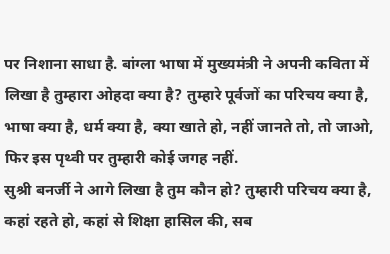पर निशाना साधा है. बांग्ला भाषा में मुख्यमंत्री ने अपनी कविता में लिखा है तुम्हारा ओहदा क्या है? तुम्हारे पूर्वजों का परिचय क्या है, भाषा क्या है, धर्म क्या है, क्या खाते हो, नहीं जानते तो, तो जाओ, फिर इस पृथ्वी पर तुम्हारी कोई जगह नहीं.
सुश्री बनर्जी ने आगे लिखा है तुम कौन हो? तुम्हारी परिचय क्या है, कहां रहते हो, कहां से शिक्षा हासिल की, सब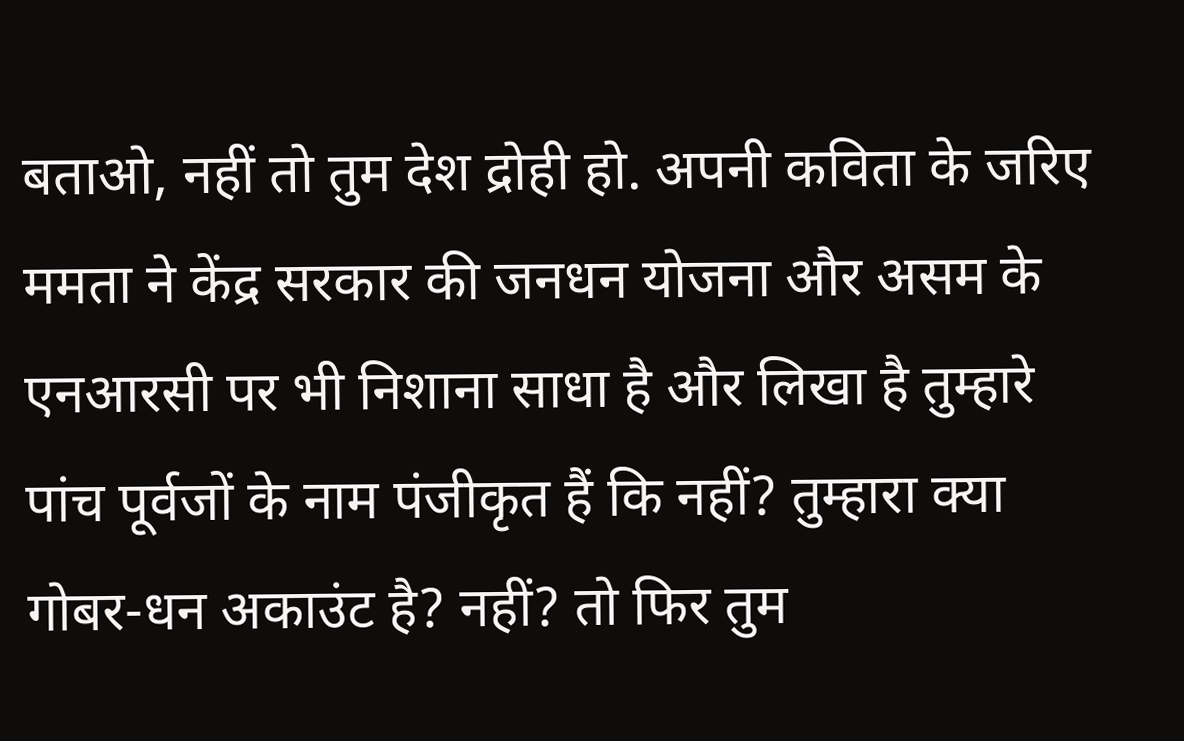बताओ, नहीं तो तुम देश द्रोही हो. अपनी कविता के जरिए ममता ने केंद्र सरकार की जनधन योजना और असम के एनआरसी पर भी निशाना साधा है और लिखा है तुम्हारे पांच पूर्वजों के नाम पंजीकृत हैं कि नहीं? तुम्हारा क्या गोबर-धन अकाउंट है? नहीं? तो फिर तुम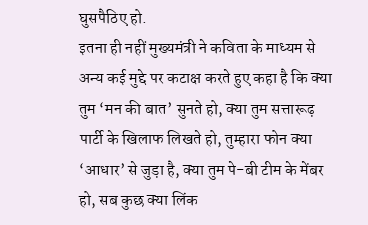घुसपैठिए हो.
इतना ही नहीं मुख्यमंत्री ने कविता के माध्यम से अन्य कई मुद्दे पर कटाक्ष करते हुए कहा है कि क्या तुम ‘मन की बात’ सुनते हो, क्या तुम सत्तारूढ़ पार्टी के खिलाफ लिखते हो, तुम्हारा फोन क्या ‘आधार’ से जुड़ा है, क्या तुम पे-बी टीम के मेंबर हो, सब कुछ क्या लिंक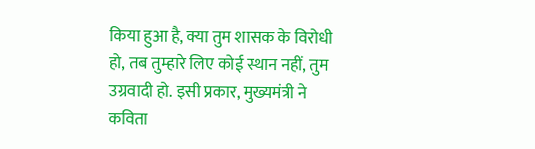किया हुआ है, क्या तुम शासक के विरोधी हो, तब तुम्हारे लिए कोई स्थान नहीं, तुम उग्रवादी हो. इसी प्रकार, मुख्यमंत्री ने कविता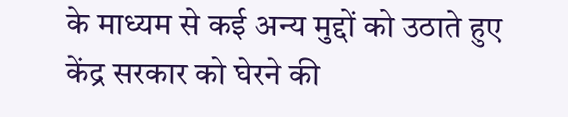के माध्यम से कई अन्य मुद्दों को उठाते हुए केंद्र सरकार को घेरने की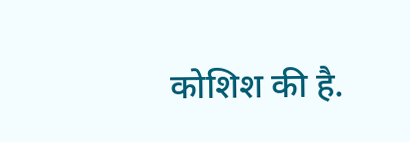कोशिश की है.